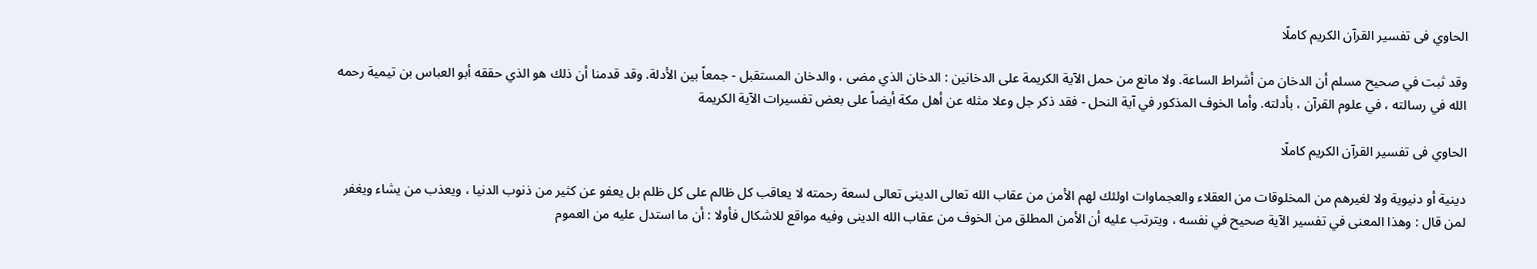الحاوي فى تفسير القرآن الكريم كاملًا

وقد ثبت في صحيح مسلم أن الدخان من أشراط الساعة. ولا مانع من حمل الآية الكريمة على الدخانين : الدخان الذي مضى ، والدخان المستقبل - جمعاً بين الأدلة. وقد قدمنا أن ذلك هو الذي حققه أبو العباس بن تيمية رحمه الله في رسالته ، في علوم القرآن ، بأدلته. وأما الخوف المذكور في آية النحل - فقد ذكر جل وعلا مثله عن أهل مكة أيضاً على بعض تفسيرات الآية الكريمة

الحاوي فى تفسير القرآن الكريم كاملًا

دينية أو دنيوية ولا لغيرهم من المخلوقات من العقلاء والعجماوات اولئك لهم الأمن من عقاب الله تعالى الدينى تعالى لسعة رحمته لا يعاقب كل ظالم على كل ظلم بل يعفو عن كثير من ذنوب الدنيا ، ويعذب من يشاء ويغفر لمن قال : وهذا المعنى في تفسير الآية صحيح في نفسه ، ويترتب عليه أن الأمن المطلق من الخوف من عقاب الله الدينى وفيه مواقع للاشكال فأولا : أن ما استدل عليه من العموم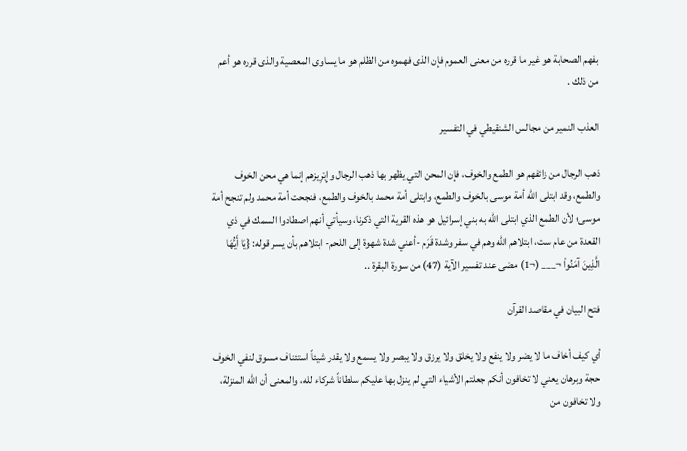بفهم الصحابة هو غير ما قرره من معنى العموم فإن الذى فهموه من الظلم هو ما يساوى المعصية والذى قرره هو أعم من ذلك .

العذب النمير من مجالس الشنقيطي في التفسير

ذهب الرجال من زائفهم هو الطمع والخوف، فإن المحن التي يظهر بها ذهب الرجال وإِبْرِيزهم إنما هي محن الخوف والطمع، وقد ابتلى الله أمة موسى بالخوف والطمع، وابتلى أمة محمد بالخوف والطمع، فنجحت أمة محمد ولم تنجح أمة موسى؛ لأن الطمع الذي ابتلى الله به بني إسرائيل هو هذه القرية التي ذكرنا، وسيأتي أنهم اصطادوا السمك في ذي القعدة من عام ست، ابتلاهم الله وهم في سفر وشدة قَرَم -أعني شدة شهوة إلى اللحم- ابتلاهم بأن يسر قوله: {يَا أَيُّهَا الَّذِينَ آمَنُواْ ¬___ (¬1) مضى عند تفسير الآية (47) من سورة البقرة ..

فتح البيان في مقاصد القرآن

أي كيف أخاف ما لا يضر ولا ينفع ولا يخلق ولا يرزق ولا يبصر ولا يسمع ولا يقدر شيئاً استئناف مسوق لنفي الخوف حجة وبرهان يعني لا تخافون أنكم جعلتم الأشياء التي لم ينزل بها عليكم سلطاناً شركاء لله، والمعنى أن الله المنزلة، ولا تخافون من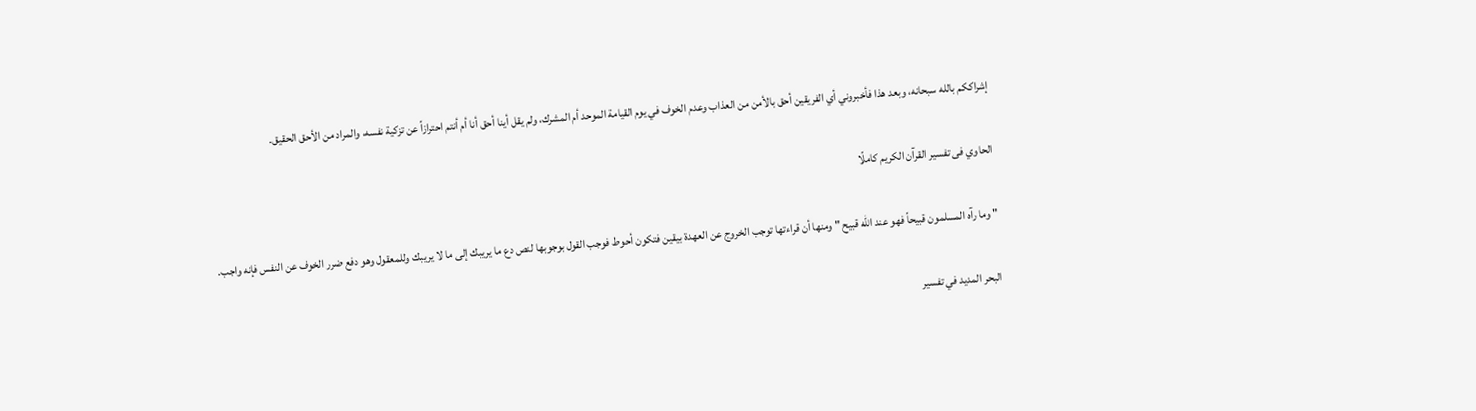إشراككم بالله سبحانه، وبعد هذا فأخبروني أي الفريقين أحق بالأمن من العذاب وعدم الخوف في يوم القيامة الموحد أم المشرك، ولم يقل أينا أحق أنا أم أنتم احترازاً عن تزكية نفسه، والمراد من الأحق الحقيق.

الحاوي فى تفسير القرآن الكريم كاملًا

" وما رآه المسلمون قبيحاً فهو عند الله قبيح " ومنها أن قراءتها توجب الخروج عن العهدة بيقين فتكون أحوط فوجب القول بوجوبها لنص دع ما يريبك إلى ما لا يريبك وللمعقول وهو دفع ضرر الخوف عن النفس فإنه واجب.

البحر المديد في تفسير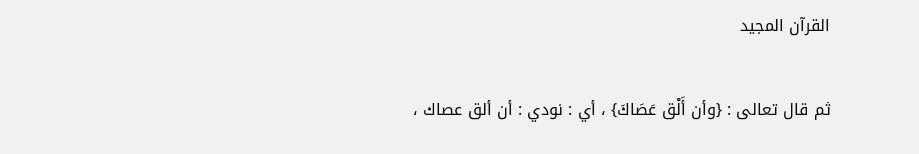القرآن المجيد

ثم قال تعالى : {وأن أَلْق عَصَاكَ} ، أي : نودي : أن ألق عصاك ،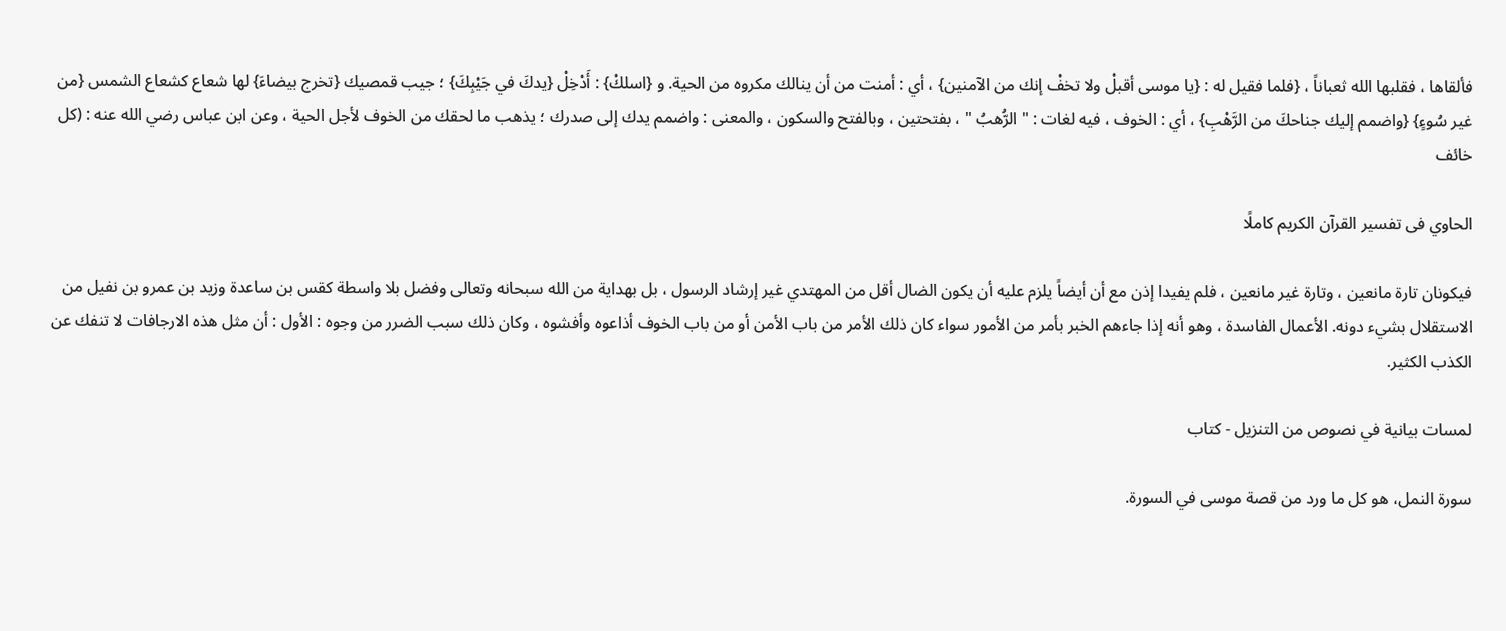فألقاها ، فقلبها الله ثعباناً ، {فلما فقيل له : {يا موسى أقبلْ ولا تخفْ إنك من الآمنين} ، أي : أمنت من أن ينالك مكروه من الحية. و {اسلكْ} : أَدْخِلْ {يدكَ في جَيْبِكَ} ؛ جيب قمصيك {تخرج بيضاءَ} لها شعاع كشعاع الشمس {من غير سُوءٍ} {واضمم إليك جناحكَ من الرَّهْبِ} ، أي : الخوف ، فيه لغات : " الرُّهبُ " ، بفتحتين ، وبالفتح والسكون ، والمعنى : واضمم يدك إلى صدرك ؛ يذهب ما لحقك من الخوف لأجل الحية ، وعن ابن عباس رضي الله عنه : (كل خائف

الحاوي فى تفسير القرآن الكريم كاملًا

فيكونان تارة مانعين ، وتارة غير مانعين ، فلم يفيدا إذن مع أن أيضاً يلزم عليه أن يكون الضال أقل من المهتدي غير إرشاد الرسول ، بل بهداية من الله سبحانه وتعالى وفضل بلا واسطة كقس بن ساعدة وزيد بن عمرو بن نفيل من الاستقلال بشيء دونه. الأعمال الفاسدة ، وهو أنه إذا جاءهم الخبر بأمر من الأمور سواء كان ذلك الأمر من باب الأمن أو من باب الخوف أذاعوه وأفشوه ، وكان ذلك سبب الضرر من وجوه : الأول : أن مثل هذه الارجافات لا تنفك عن الكذب الكثير.

لمسات بيانية في نصوص من التنزيل - كتاب

سورة النمل، هو كل ما ورد من قصة موسى في السورة.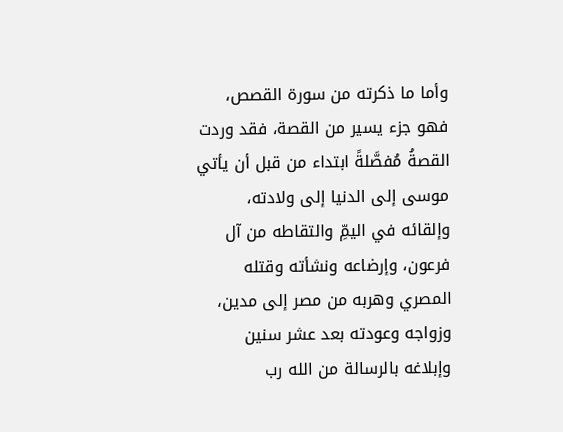وأما ما ذكرته من سورة القصص، فهو جزء يسير من القصة، فقد وردت القصةُ مُفصَّلةً ابتداء من قبل أن يأتي موسى إلى الدنيا إلى ولادته، وإلقائه في اليمِّ والتقاطه من آل فرعون، وإرضاعه ونشأته وقتله المصري وهربه من مصر إلى مدين، وزواجه وعودته بعد عشر سنين وإبلاغه بالرسالة من الله رب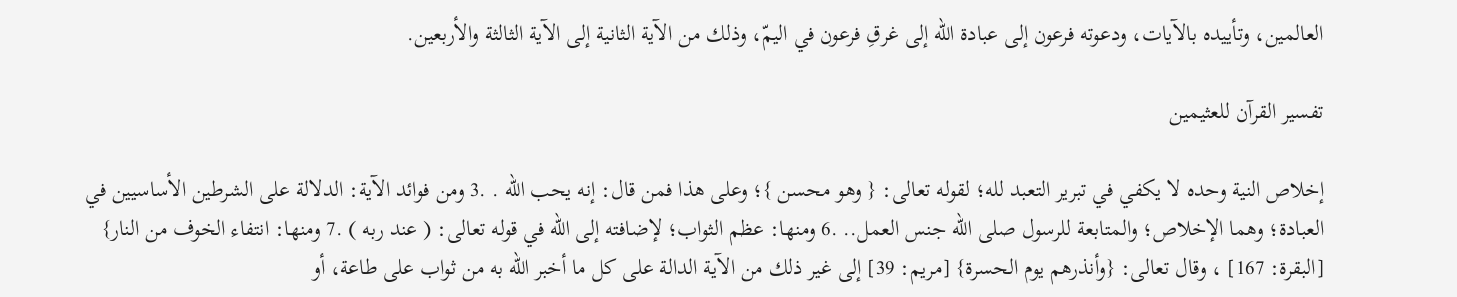العالمين، وتأييده بالآيات، ودعوته فرعون إلى عبادة الله إلى غرقِ فرعون في اليمّ، وذلك من الآية الثانية إلى الآية الثالثة والأربعين.

تفسير القرآن للعثيمين

إخلاص النية وحده لا يكفي في تبرير التعبد لله؛ لقوله تعالى: { وهو محسن }؛ وعلى هذا فمن قال: إنه يحب الله . .3 ومن فوائد الآية: الدلالة على الشرطين الأساسيين في العبادة؛ وهما الإخلاص؛ والمتابعة للرسول صلى الله جنس العمل.. .6 ومنها: عظم الثواب؛ لإضافته إلى الله في قوله تعالى: ( عند ربه ) .7 ومنها: انتفاء الخوف من النار} [البقرة: 167] ، وقال تعالى: {وأنذرهم يوم الحسرة} [مريم: 39] إلى غير ذلك من الآية الدالة على كل ما أخبر الله به من ثواب على طاعة، أو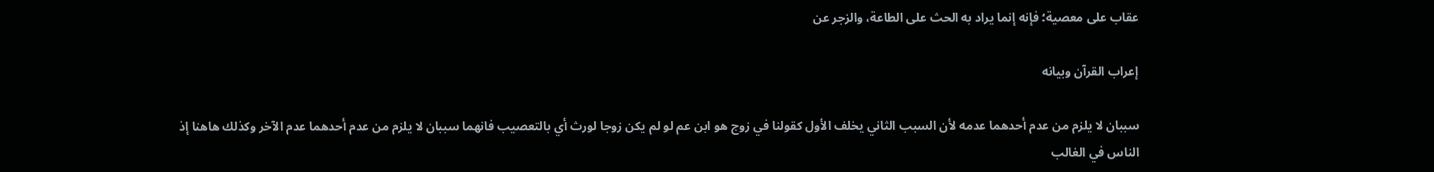عقاب على معصية؛ فإنه إنما يراد به الحث على الطاعة، والزجر عن

إعراب القرآن وبيانه

سببان لا يلزم من عدم أحدهما عدمه لأن السبب الثاني يخلف الأول كقولنا في زوج هو ابن عم لو لم يكن زوجا لورث أي بالتعصيب فانهما سببان لا يلزم من عدم أحدهما عدم الآخر وكذلك هاهنا إذ الناس في الغالب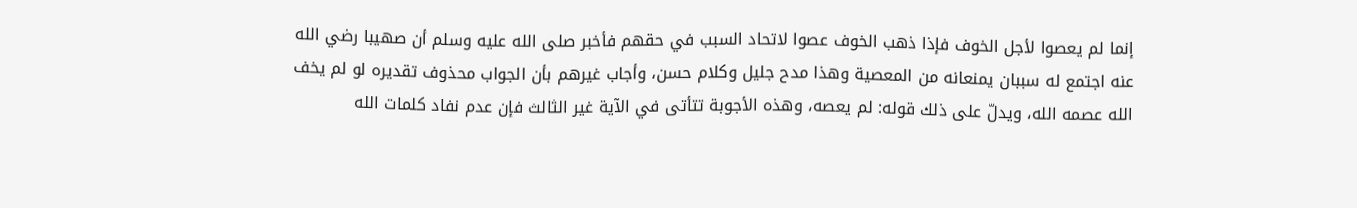إنما لم يعصوا لأجل الخوف فإذا ذهب الخوف عصوا لاتحاد السبب في حقهم فأخبر صلى الله عليه وسلم أن صهيبا رضي الله عنه اجتمع له سببان يمنعانه من المعصية وهذا مدح جليل وكلام حسن، وأجاب غيرهم بأن الجواب محذوف تقديره لو لم يخف الله عصمه الله، ويدلّ على ذلك قوله: لم يعصه، وهذه الأجوبة تتأتى في الآية غير الثالث فإن عدم نفاد كلمات الله